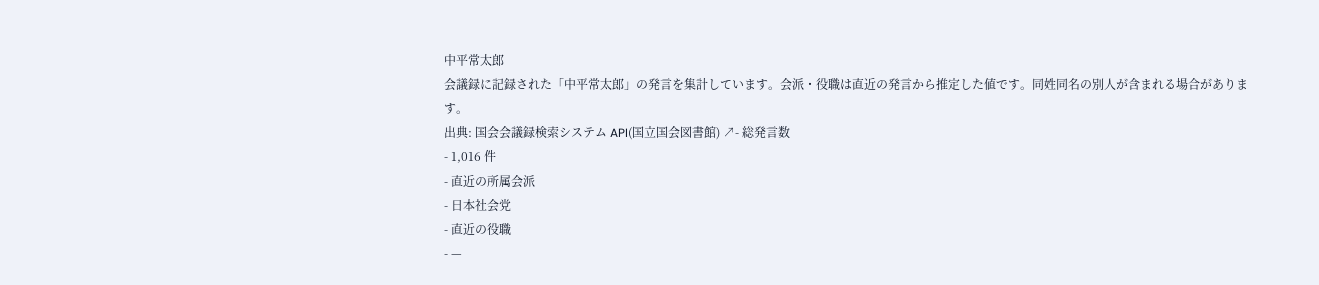中平常太郎
会議録に記録された「中平常太郎」の発言を集計しています。会派・役職は直近の発言から推定した値です。同姓同名の別人が含まれる場合があります。
出典: 国会会議録検索システム API(国立国会図書館) ↗- 総発言数
- 1,016 件
- 直近の所属会派
- 日本社会党
- 直近の役職
- —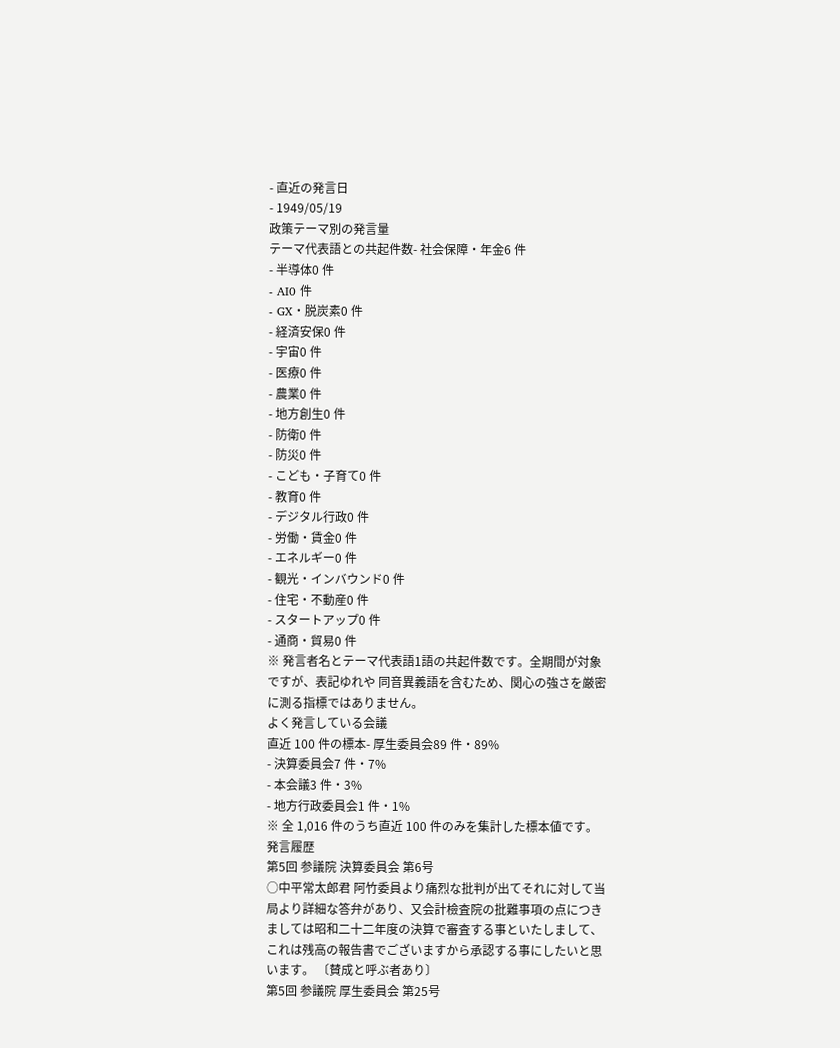- 直近の発言日
- 1949/05/19
政策テーマ別の発言量
テーマ代表語との共起件数- 社会保障・年金6 件
- 半導体0 件
- AI0 件
- GX・脱炭素0 件
- 経済安保0 件
- 宇宙0 件
- 医療0 件
- 農業0 件
- 地方創生0 件
- 防衛0 件
- 防災0 件
- こども・子育て0 件
- 教育0 件
- デジタル行政0 件
- 労働・賃金0 件
- エネルギー0 件
- 観光・インバウンド0 件
- 住宅・不動産0 件
- スタートアップ0 件
- 通商・貿易0 件
※ 発言者名とテーマ代表語1語の共起件数です。全期間が対象ですが、表記ゆれや 同音異義語を含むため、関心の強さを厳密に測る指標ではありません。
よく発言している会議
直近 100 件の標本- 厚生委員会89 件・89%
- 決算委員会7 件・7%
- 本会議3 件・3%
- 地方行政委員会1 件・1%
※ 全 1,016 件のうち直近 100 件のみを集計した標本値です。
発言履歴
第5回 参議院 決算委員会 第6号
○中平常太郎君 阿竹委員より痛烈な批判が出てそれに対して当局より詳細な答弁があり、又会計檢査院の批難事項の点につきましては昭和二十二年度の決算で審査する事といたしまして、これは残高の報告書でございますから承認する事にしたいと思います。 〔賛成と呼ぶ者あり〕
第5回 参議院 厚生委員会 第25号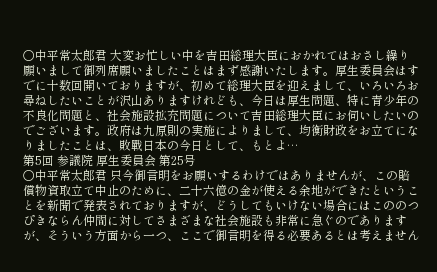○中平常太郎君 大変お忙しい中を吉田総理大臣におかれてはおさし繰り願いまして御列席願いましたことはまず感謝いたします。厚生委員会はすでに十数回開いておりますが、初めて総理大臣を迎えまして、いろいろお尋ねしたいことが沢山ありますけれども、今日は厚生問題、特に青少年の不良化問題と、社会施設拡充問題について吉田総理大臣にお伺いしたいのでございます。政府は九原則の実施によりまして、均衡財政をお立てになりましたことは、敗戰日本の今日として、もとよ…
第5回 参議院 厚生委員会 第25号
○中平常太郎君 只今御言明をお願いするわけではありませんが、この賠償物資取立て中止のために、二十六億の金が使える余地ができたということを新聞で発表されておりますが、どうしてもいけない場合にはこののつぴきならん仲間に対してさまざまな社会施設も非常に急ぐのでありますが、そういう方面から一つ、ここで御言明を得る必要あるとは考えません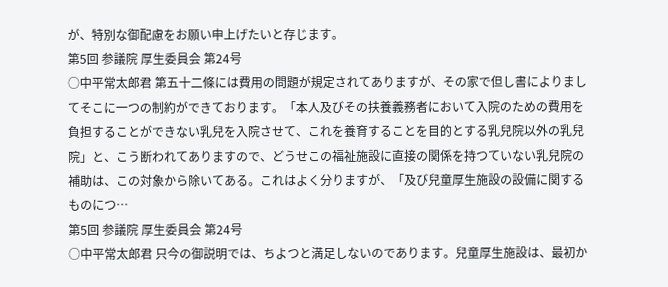が、特別な御配慮をお願い申上げたいと存じます。
第5回 参議院 厚生委員会 第24号
○中平常太郎君 第五十二條には費用の問題が規定されてありますが、その家で但し書によりましてそこに一つの制約ができております。「本人及びその扶養義務者において入院のための費用を負担することができない乳兒を入院させて、これを養育することを目的とする乳兒院以外の乳兒院」と、こう断われてありますので、どうせこの福祉施設に直接の関係を持つていない乳兒院の補助は、この対象から除いてある。これはよく分りますが、「及び兒童厚生施設の設備に関するものにつ…
第5回 参議院 厚生委員会 第24号
○中平常太郎君 只今の御説明では、ちよつと満足しないのであります。兒童厚生施設は、最初か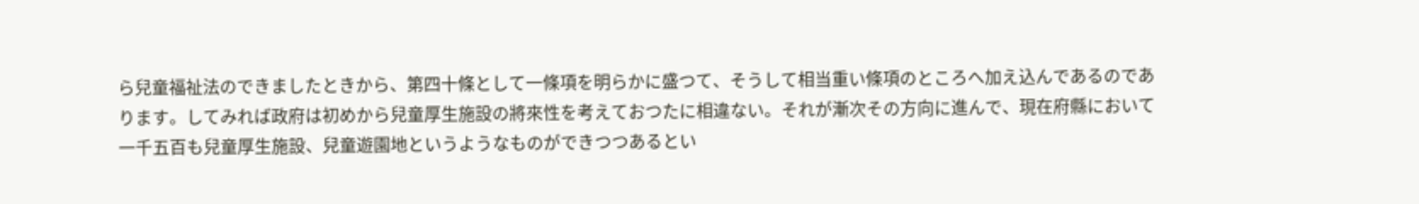ら兒童福祉法のできましたときから、第四十條として一條項を明らかに盛つて、そうして相当重い條項のところへ加え込んであるのであります。してみれば政府は初めから兒童厚生施設の將來性を考えておつたに相違ない。それが漸次その方向に進んで、現在府縣において一千五百も兒童厚生施設、兒童遊園地というようなものができつつあるとい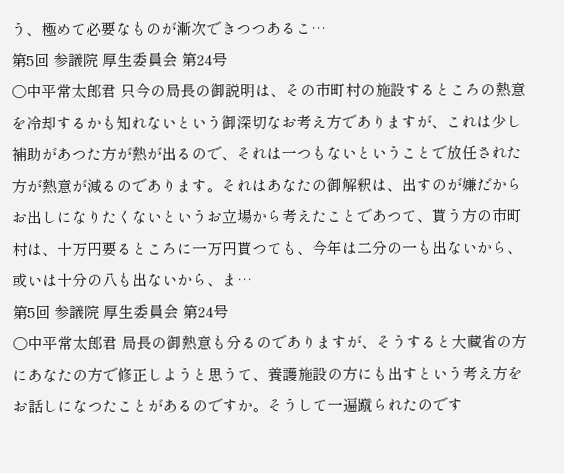う、極めて必要なものが漸次できつつあるこ…
第5回 参議院 厚生委員会 第24号
○中平常太郎君 只今の局長の御説明は、その市町村の施設するところの熱意を冷却するかも知れないという御深切なお考え方でありますが、これは少し補助があつた方が熱が出るので、それは一つもないということで放任された方が熱意が減るのであります。それはあなたの御解釈は、出すのが嫌だからお出しになりたくないというお立場から考えたことであつて、貰う方の市町村は、十万円要るところに一万円貰つても、今年は二分の一も出ないから、或いは十分の八も出ないから、ま…
第5回 参議院 厚生委員会 第24号
○中平常太郎君 局長の御熱意も分るのでありますが、そうすると大藏省の方にあなたの方で修正しようと思うて、養護施設の方にも出すという考え方をお話しになつたことがあるのですか。そうして一遍蹴られたのです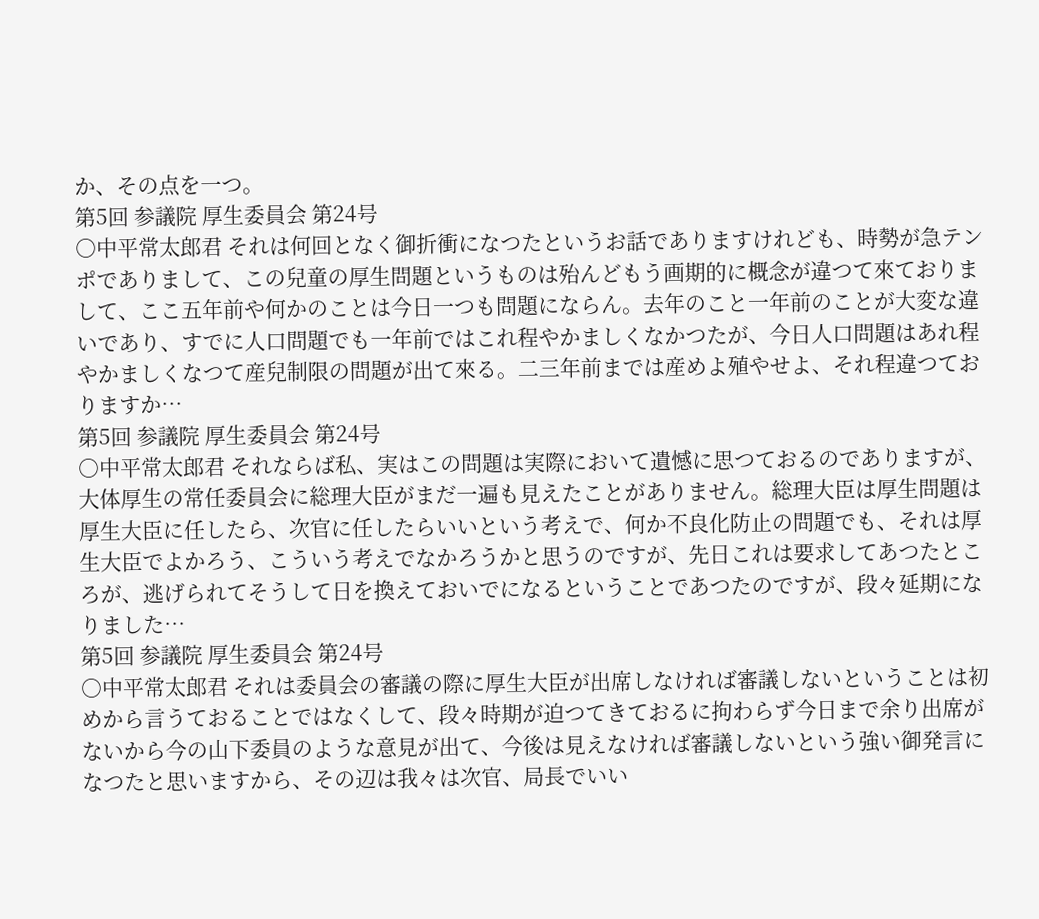か、その点を一つ。
第5回 参議院 厚生委員会 第24号
○中平常太郎君 それは何回となく御折衝になつたというお話でありますけれども、時勢が急テンポでありまして、この兒童の厚生問題というものは殆んどもう画期的に概念が違つて來ておりまして、ここ五年前や何かのことは今日一つも問題にならん。去年のこと一年前のことが大変な違いであり、すでに人口問題でも一年前ではこれ程やかましくなかつたが、今日人口問題はあれ程やかましくなつて産兒制限の問題が出て來る。二三年前までは産めよ殖やせよ、それ程違つておりますか…
第5回 参議院 厚生委員会 第24号
○中平常太郎君 それならば私、実はこの問題は実際において遺憾に思つておるのでありますが、大体厚生の常任委員会に総理大臣がまだ一遍も見えたことがありません。総理大臣は厚生問題は厚生大臣に任したら、次官に任したらいいという考えで、何か不良化防止の問題でも、それは厚生大臣でよかろう、こういう考えでなかろうかと思うのですが、先日これは要求してあつたところが、逃げられてそうして日を換えておいでになるということであつたのですが、段々延期になりました…
第5回 参議院 厚生委員会 第24号
○中平常太郎君 それは委員会の審議の際に厚生大臣が出席しなければ審議しないということは初めから言うておることではなくして、段々時期が迫つてきておるに拘わらず今日まで余り出席がないから今の山下委員のような意見が出て、今後は見えなければ審議しないという強い御発言になつたと思いますから、その辺は我々は次官、局長でいい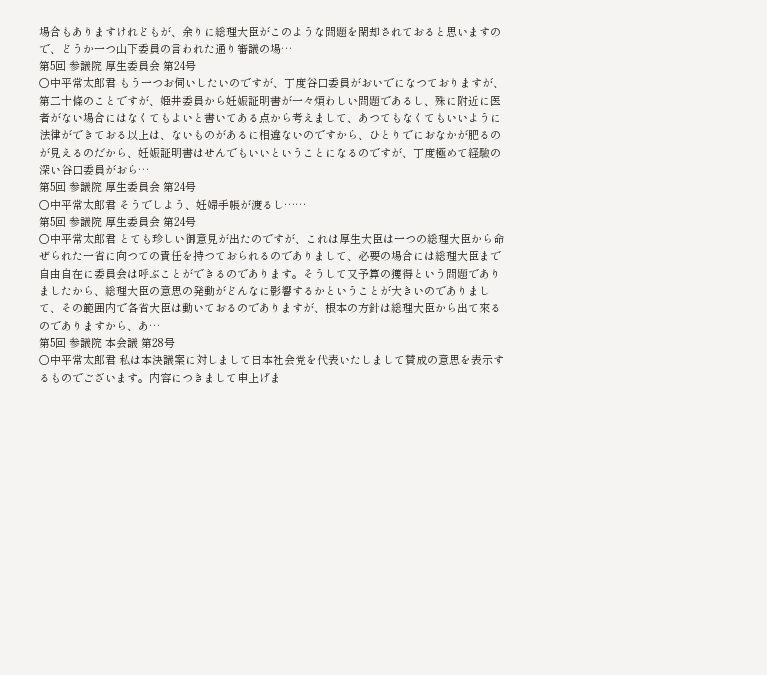場合もありますけれどもが、余りに総理大臣がこのような問題を閑却されておると思いますので、どうか一つ山下委員の言われた通り審議の場…
第5回 参議院 厚生委員会 第24号
○中平常太郎君 もう一つお伺いしたいのですが、丁度谷口委員がおいでになつておりますが、第二十條のことですが、姫井委員から妊娠証明書が一々煩わしい問題であるし、殊に附近に医者がない場合にはなくてもよいと書いてある点から考えまして、あつてもなくてもいいように法律ができておる以上は、ないものがあるに相違ないのですから、ひとりでにおなかが肥るのが見えるのだから、妊娠証明書はせんでもいいということになるのですが、丁度極めて経驗の深い谷口委員がおら…
第5回 参議院 厚生委員会 第24号
○中平常太郎君 そうでしよう、妊婦手帳が渡るし……
第5回 参議院 厚生委員会 第24号
○中平常太郎君 とても珍しい御意見が出たのですが、これは厚生大臣は一つの総理大臣から命ぜられた一省に向つての責任を持つておられるのでありまして、必要の場合には総理大臣まで自由自在に委員会は呼ぶことができるのであります。そうして又予算の獲得という問題でありましたから、総理大臣の意思の発動がどんなに影響するかということが大きいのでありまして、その範囲内で各省大臣は動いておるのでありますが、根本の方針は総理大臣から出て來るのでありますから、あ…
第5回 参議院 本会議 第28号
○中平常太郎君 私は本決議案に対しまして日本社会党を代表いたしまして賛成の意思を表示するものでございます。内容につきまして申上げま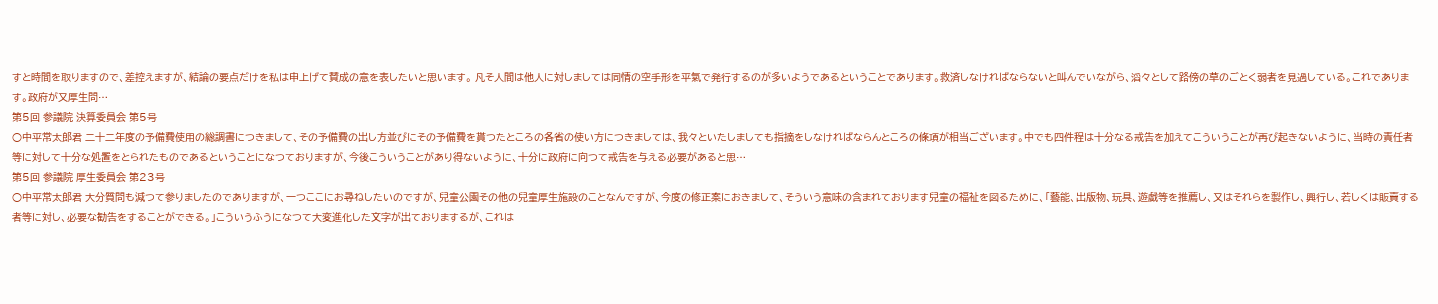すと時間を取りますので、差控えますが、結論の要点だけを私は申上げて賛成の意を表したいと思います。 凡そ人間は他人に対しましては同情の空手形を平氣で発行するのが多いようであるということであります。救済しなければならないと叫んでいながら、滔々として路傍の草のごとく弱者を見過している。これであります。政府が又厚生問…
第5回 参議院 決算委員会 第5号
○中平常太郎君 二十二年度の予備費使用の総調書につきまして、その予備費の出し方並びにその予備費を貰つたところの各省の使い方につきましては、我々といたしましても指摘をしなければならんところの條項が相当ございます。中でも四件程は十分なる戒告を加えてこういうことが再び起きないように、当時の責任者等に対して十分な処置をとられたものであるということになつておりますが、今後こういうことがあり得ないように、十分に政府に向つて戒告を与える必要があると思…
第5回 参議院 厚生委員会 第23号
○中平常太郎君 大分質問も減つて参りましたのでありますが、一つここにお尋ねしたいのですが、兒童公園その他の兒童厚生施設のことなんですが、今度の修正案におきまして、そういう意味の含まれております兒童の福祉を図るために、「藝能、出版物、玩具、遊戯等を推薦し、又はそれらを製作し、興行し、若しくは販賣する者等に対し、必要な勧告をすることができる。」こういうふうになつて大変進化した文字が出ておりまするが、これは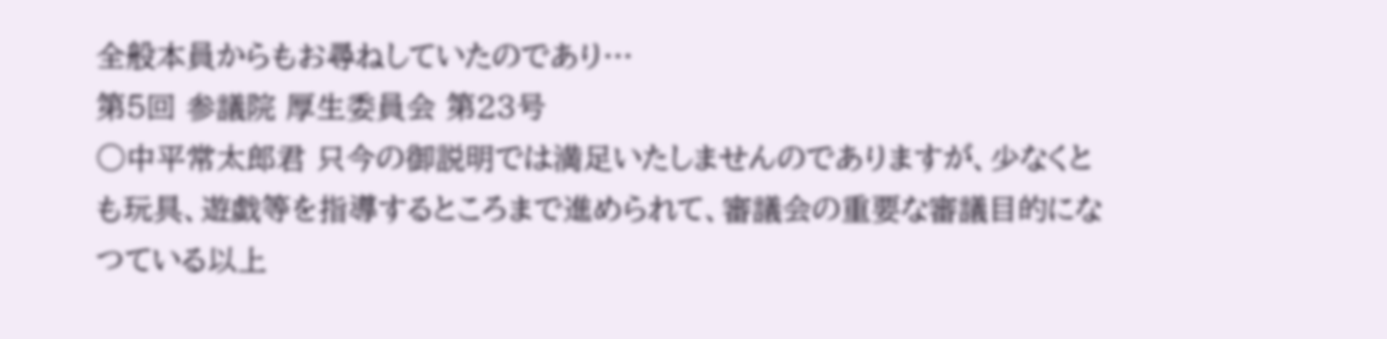全般本員からもお尋ねしていたのであり…
第5回 参議院 厚生委員会 第23号
○中平常太郎君 只今の御説明では満足いたしませんのでありますが、少なくとも玩具、遊戯等を指導するところまで進められて、審議会の重要な審議目的になつている以上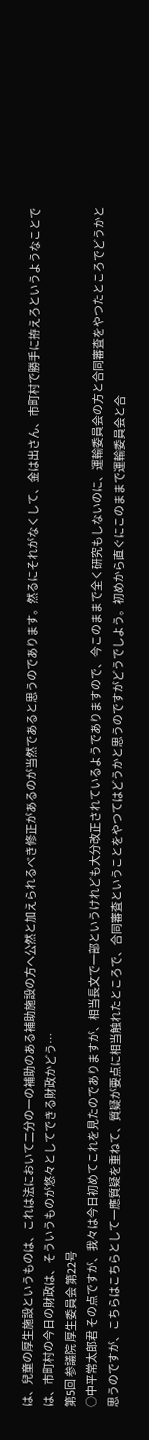は、兒童の厚生施設というものは、これは法において二分の一の補助のある補助施設の方へ公然と加えられるべき修正があるのが当然であると思うのであります。然るにそれがなくして、金は出さん、市町村で勝手に拵えろというようなことでは、市町村の今日の財政は、そういうものが悠々としてできる財政かどう…
第5回 参議院 厚生委員会 第22号
○中平常太郎君 その点ですが、我々は今日初めてこれを見たのでありますが、相当長文で一部というけれども大分改正されているようでありますので、今このままで全く研究もしないのに、運輸委員会の方と合同審査をやつたところでどうかと思うのですが、こちらはこちらとして一應質疑を重ねて、質疑が要点に相当触れたところで、合同審査ということをやつてはどうかと思うのですがどうでしよう。初めから直ぐにこのままで運輸委員会と合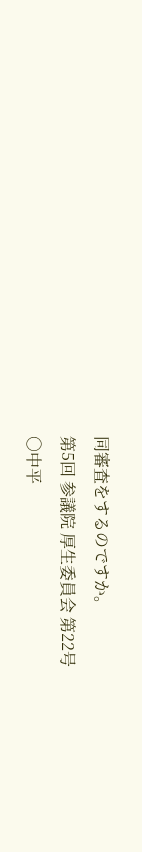同審査をするのですか。
第5回 参議院 厚生委員会 第22号
○中平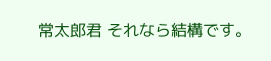常太郎君 それなら結構です。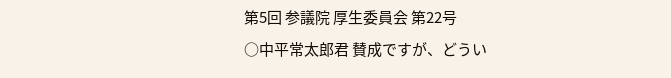第5回 参議院 厚生委員会 第22号
○中平常太郎君 賛成ですが、どうい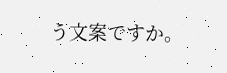う文案ですか。